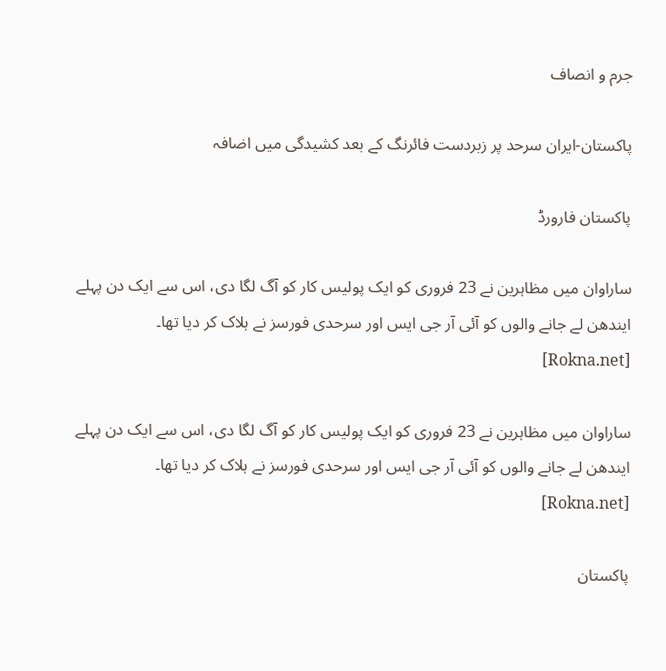جرم و انصاف

پاکستان-ایران سرحد پر زبردست فائرنگ کے بعد کشیدگی میں اضافہ

پاکستان فارورڈ

ساراوان میں مظاہرین نے 23 فروری کو ایک پولیس کار کو آگ لگا دی، اس سے ایک دن پہلے ایندھن لے جانے والوں کو آئی آر جی ایس اور سرحدی فورسز نے ہلاک کر دیا تھا۔ [Rokna.net]

ساراوان میں مظاہرین نے 23 فروری کو ایک پولیس کار کو آگ لگا دی، اس سے ایک دن پہلے ایندھن لے جانے والوں کو آئی آر جی ایس اور سرحدی فورسز نے ہلاک کر دیا تھا۔ [Rokna.net]

پاکستان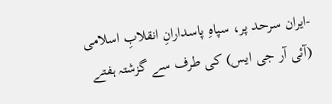-ایران سرحد پر، سپاہِ پاسدارانِ انقلابِ اسلامی (آئی آر جی ایس) کی طرف سے گزشتہ ہفتے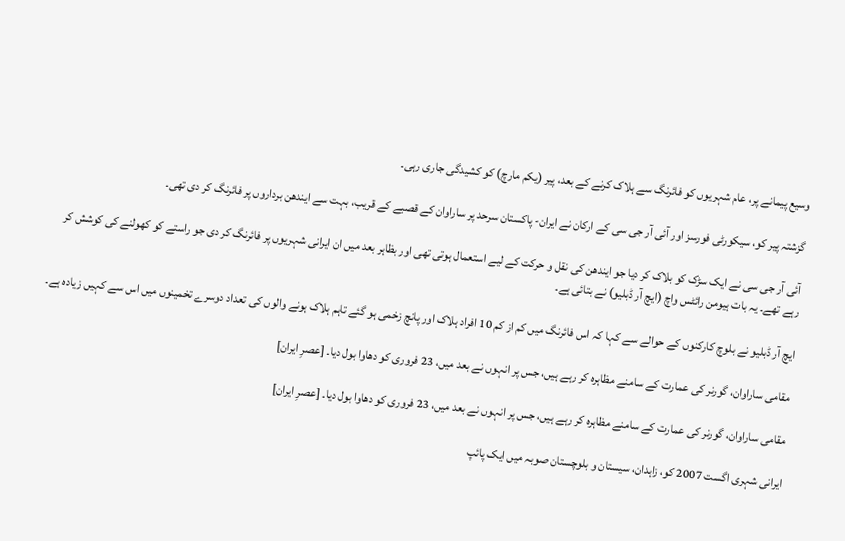وسیع پیمانے پر، عام شہریوں کو فائرنگ سے ہلاک کرنے کے بعد، پیر (یکم مارچ) کو کشیدگی جاری رہی۔

گزشتہ پیر کو، سیکورٹی فورسز اور آئی آر جی سی کے ارکان نے ایران- پاکستان سرحد پر ساراوان کے قصبے کے قریب، بہت سے ایندھن برداروں پر فائرنگ کر دی تھی۔

آئی آر جی سی نے ایک سڑک کو بلاک کر دیا جو ایندھن کی نقل و حرکت کے لیے استعمال ہوتی تھی اور بظاہر بعد میں ان ایرانی شہریوں پر فائرنگ کر دی جو راستے کو کھولنے کی کوشش کر رہے تھے۔ یہ بات ہیومن رائٹس واچ (ایچ آر ڈبلیو) نے بتائی ہے۔

ایچ آر ڈبلیو نے بلوچ کارکنوں کے حوالے سے کہا کہ اس فائرنگ میں کم از کم 10 افراد ہلاک اور پانچ زخمی ہو گئے تاہم ہلاک ہونے والوں کی تعداد دوسرے تخمینوں میں اس سے کہیں زیادہ ہے۔

مقامی ساراوان، گورنر کی عمارت کے سامنے مظاہرہ کر رہے ہیں، جس پر انہوں نے بعد میں، 23 فروری کو دھاوا بول دیا۔ [عصرِ ایران]

مقامی ساراوان، گورنر کی عمارت کے سامنے مظاہرہ کر رہے ہیں، جس پر انہوں نے بعد میں، 23 فروری کو دھاوا بول دیا۔ [عصرِ ایران]

ایرانی شہری اگست 2007 کو، زاہدان، سیستان و بلوچستان صوبہ میں ایک پائپ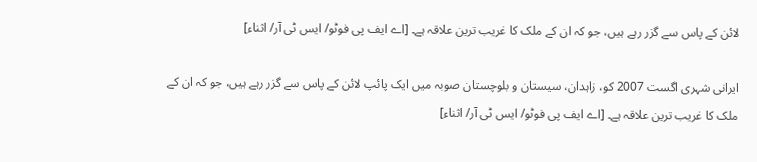لائن کے پاس سے گزر رہے ہیں، جو کہ ان کے ملک کا غریب ترین علاقہ ہے۔ [اے ایف پی فوٹو/ ایس ٹی آر/ اثناء]

ایرانی شہری اگست 2007 کو، زاہدان، سیستان و بلوچستان صوبہ میں ایک پائپ لائن کے پاس سے گزر رہے ہیں، جو کہ ان کے ملک کا غریب ترین علاقہ ہے۔ [اے ایف پی فوٹو/ ایس ٹی آر/ اثناء]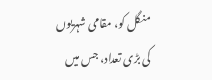منگل کو، مقامی شہریوں کی بڑی تعداد، جس میں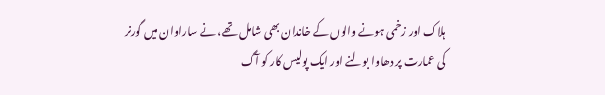ہلاک اور زخمی ہونے والوں کے خاندان بھی شامل تھے، نے ساراوان میں گورنر کی عمارت پر دھاوا بولنے اور ایک پولیس کار کو آگ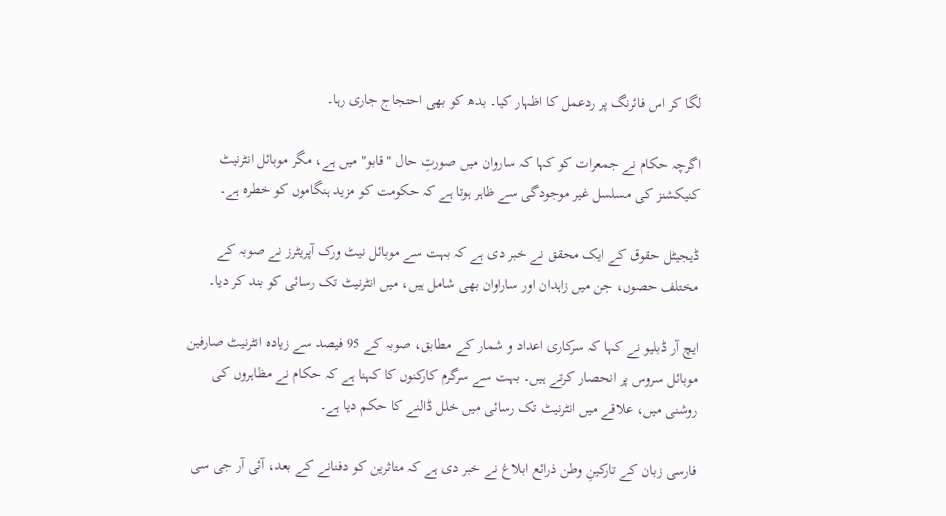لگا کر اس فائرنگ پر ردعمل کا اظہار کیا۔ بدھ کو بھی احتجاج جاری رہا۔

اگرچہ حکام نے جمعرات کو کہا کہ ساروان میں صورتِ حال "قابو" میں ہے، مگر موبائل انٹرنیٹ کنیکشنز کی مسلسل غیر موجودگی سے ظاہر ہوتا ہے کہ حکومت کو مزید ہنگاموں کو خطرہ ہے۔

ڈیجیٹل حقوق کے ایک محقق نے خبر دی ہے کہ بہت سے موبائل نیٹ ورک آپریٹرز نے صوبہ کے مختلف حصوں، جن میں زاہدان اور ساراوان بھی شامل ہیں، میں انٹرنیٹ تک رسائی کو بند کر دیا۔

ایچ آر ڈبلیو نے کہا کہ سرکاری اعداد و شمار کے مطابق، صوبہ کے 95 فیصد سے زیادہ انٹرنیٹ صارفین موبائل سروس پر انحصار کرتے ہیں۔ بہت سے سرگرم کارکنوں کا کہنا ہے کہ حکام نے مظاہروں کی روشنی میں، علاقے میں انٹرنیٹ تک رسائی میں خلل ڈالنے کا حکم دیا ہے۔

فارسی زبان کے تارکینِ وطن ذرائع ابلاغ نے خبر دی ہے کہ متاثرین کو دفنانے کے بعد، آئی آر جی سی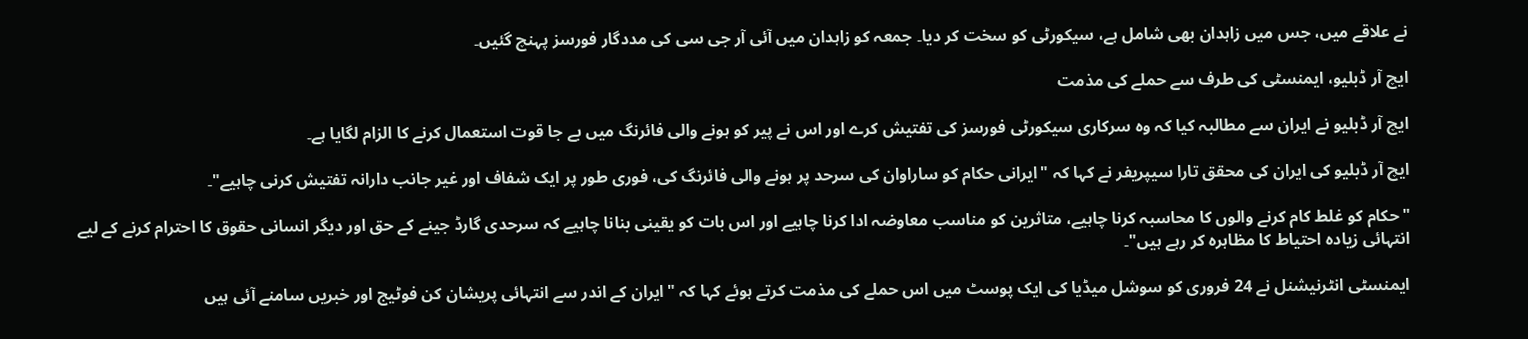نے علاقے میں، جس میں زاہدان بھی شامل ہے، سیکورٹی کو سخت کر دیا۔ جمعہ کو زاہدان میں آئی آر جی سی کی مددگار فورسز پہنچ گئیں۔

ایچ آر ڈبلیو، ایمنسٹی کی طرف سے حملے کی مذمت

ایچ آر ڈبلیو نے ایران سے مطالبہ کیا کہ وہ سرکاری سیکورٹی فورسز کی تفتیش کرے اور اس نے پیر کو ہونے والی فائرنگ میں بے جا قوت استعمال کرنے کا الزام لگایا ہے۔

ایچ آر ڈبلیو کی ایران کی محقق تارا سیپریفر نے کہا کہ "ایرانی حکام کو ساراوان کی سرحد پر ہونے والی فائرنگ کی، فوری طور پر ایک شفاف اور غیر جانب دارانہ تفتیش کرنی چاہیے"۔

"حکام کو غلط کام کرنے والوں کا محاسبہ کرنا چاہیے، متاثرین کو مناسب معاوضہ ادا کرنا چاہیے اور اس بات کو یقینی بنانا چاہیے کہ سرحدی گارڈ جینے کے حق اور دیگر انسانی حقوق کا احترام کرنے کے لیے انتہائی زیادہ احتیاط کا مظاہرہ کر رہے ہیں"۔

ایمنسٹی انٹرنیشنل نے 24 فروری کو سوشل میڈیا کی ایک پوسٹ میں اس حملے کی مذمت کرتے ہوئے کہا کہ "ایران کے اندر سے انتہائی پریشان کن فوٹیج اور خبریں سامنے آئی ہیں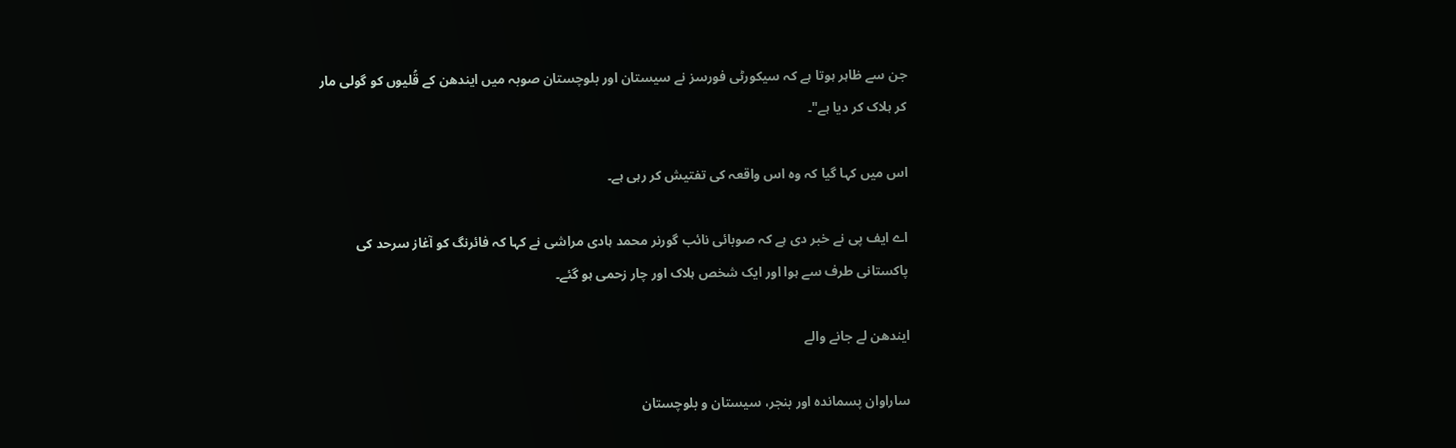جن سے ظاہر ہوتا ہے کہ سیکورٹی فورسز نے سیستان اور بلوچستان صوبہ میں ایندھن کے قُلیوں کو گولی مار کر ہلاک کر دیا ہے"۔

اس میں کہا گیا کہ وہ اس واقعہ کی تفتیش کر رہی ہے۔

اے ایف پی نے خبر دی ہے کہ صوبائی نائب گورنر محمد ہادی مراشی نے کہا کہ فائرنگ کو آغاز سرحد کی پاکستانی طرف سے ہوا اور ایک شخص ہلاک اور چار زحمی ہو گئے۔

ایندھن لے جانے والے

ساراوان پسماندہ اور بنجر، سیستان و بلوچستان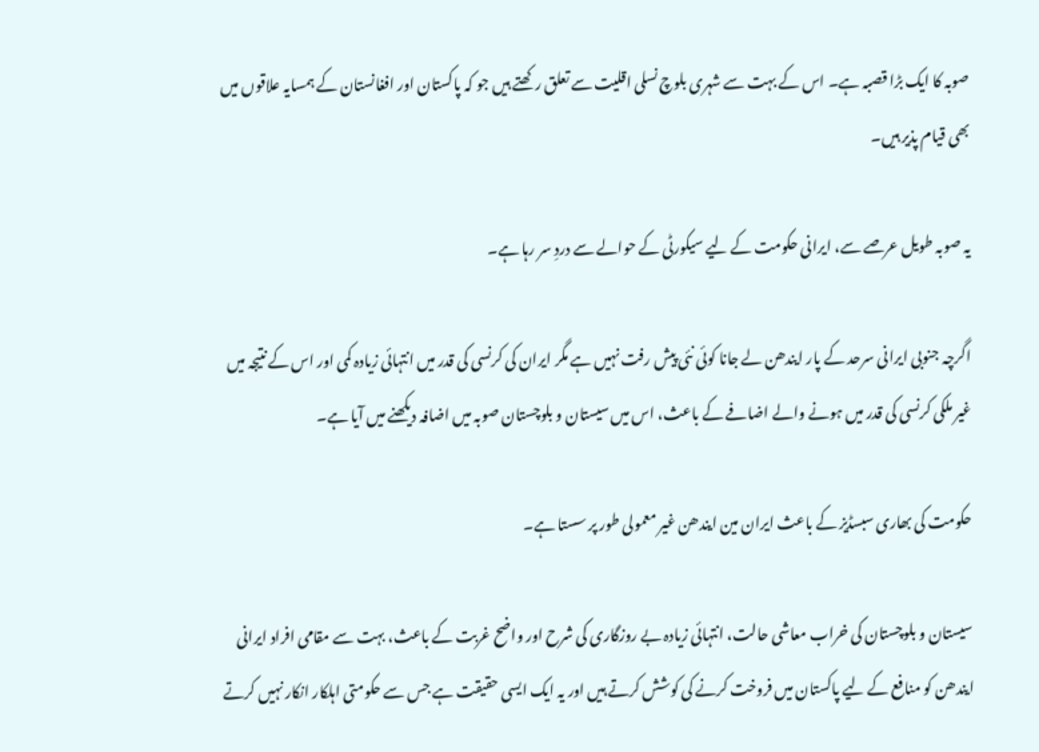صوبہ کا ایک بڑا قصبہ ہے۔ اس کے بہت سے شہری بلوچ نسلی اقلیت سے تعلق رکھتے ہیں جو کہ پاکستان اور افغانستان کے ہمسایہ علاقوں میں بھی قیام پذیر ہیں۔

یہ صوبہ طویل عرصے سے، ایرانی حکومت کے لیے سیکورٹی کے حوالے سے دردِ سر رہا ہے۔

اگرچہ جنوبی ایرانی سرحد کے پار ایندھن لے جانا کوئی نئی پیش رفت نہیں ہے مگر ایران کی کرنسی کی قدر میں انتہائی زیادہ کمی اور اس کے نتیجہ میں غیر ملکی کرنسی کی قدر میں ہونے والے اضافے کے باعث، اس میں سیستان و بلوچستان صوبہ میں اضافہ دیکھنے میں آیا ہے۔

حکومت کی بھاری سبسڈیز کے باعث ایران مین ایندھن غیر معمولی طور پر سستا ہے۔

سیستان و بلوچستان کی خراب معاشی حالت، انتہائی زیادہ بے روزگاری کی شرح اور واضح غربت کے باعث، بہت سے مقامی افراد ایرانی ایندھن کو منافع کے لیے پاکستان میں فروخت کرنے کی کوشش کرتے ہیں اور یہ ایک ایسی حقیقت ہے جس سے حکومتی اہلکار انکار نہیں کرتے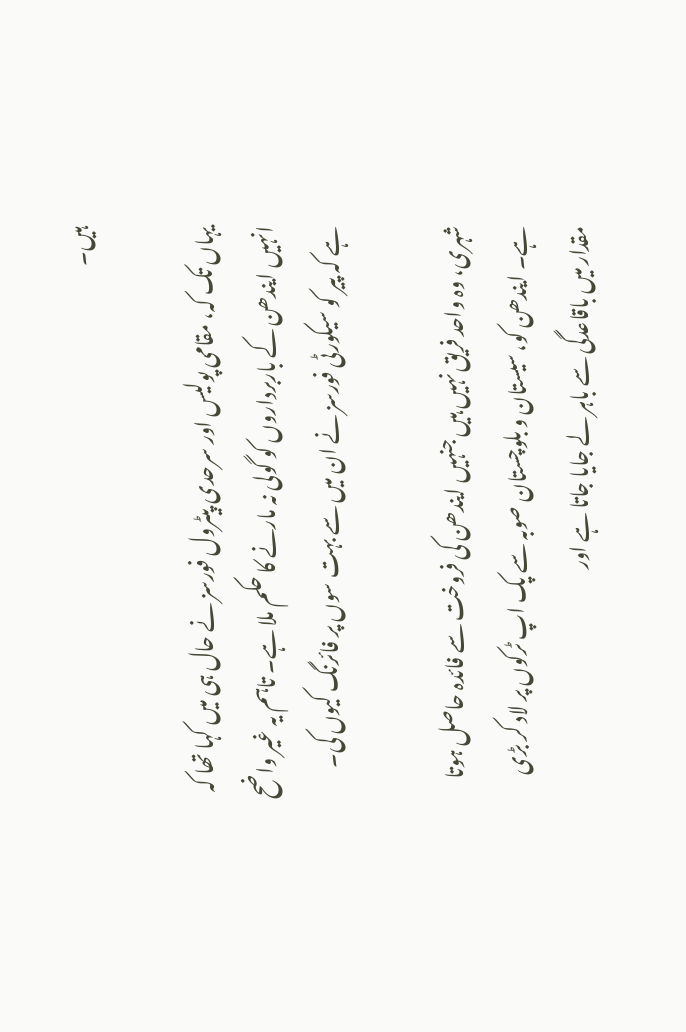ہیں۔

یہاں تک کہ، مقامی پولیس اور سرحدی پیٹرول فورسز نے حال ہی میں کہا تھا کہ انہیں ایندھن کے باربرداروں کو گولی نہ مارنے کا حکم ملا ہے۔ تاہم یہ غیر واضح ہے کہ پیر کو سیکورٹی فورسز نے ان میں سے بہت سوں پر فائرنگ کیوں کی۔

شہری، وہ واحد فریق نہیں ہیں جنہیں ایندھن کی فروخت سے فائدہ حاصل ہوتا ہے۔ ایندھن کو، سیستان و بلوچستان صوبہ سے پک اپ ٹرکوں پر لاد کر بڑی مقدار میں باقاعدگی سے باہر لے جایا جاتا ہے اور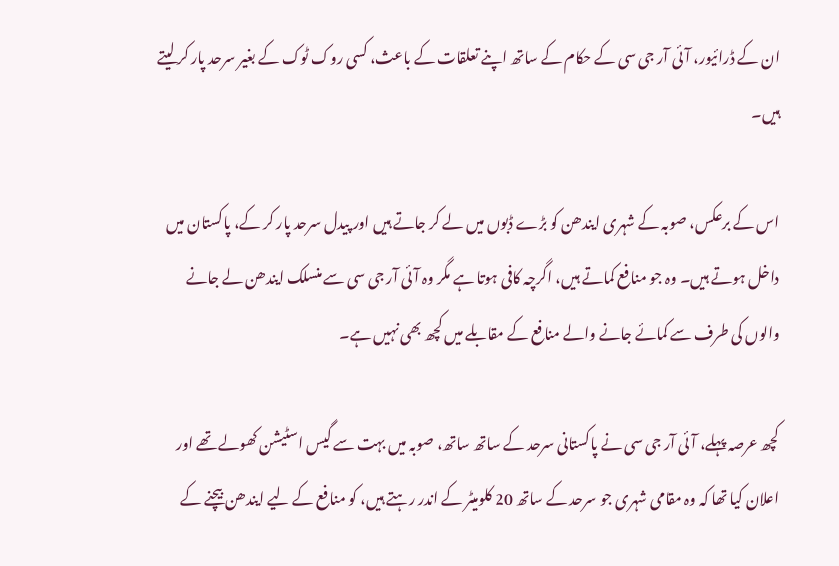ان کے ڈرائیور، آئی آر جی سی کے حکام کے ساتھ اپنے تعلقات کے باعث، کسی روک ٹوک کے بغیر سرحد پار کر لیتے ہیں۔

اس کے برعکس، صوبہ کے شہری ایندھن کو بڑے ڈبوں میں لے کر جاتے ہیں اور پیدل سرحد پار کر کے، پاکستان میں داخل ہوتے ہیں۔ وہ جو منافع کماتے ہیں، اگرچہ کافی ہوتا ہے مگر وہ آئی آر جی سی سے منسلک ایندھن لے جانے والوں کی طرف سے کمائے جانے والے منافع کے مقابلے میں کچھ بھی نہیں ہے۔

کچھ عرصہ پہلے، آئی آر جی سی نے پاکستانی سرحد کے ساتھ ساتھ، صوبہ میں بہت سے گیس اسٹیشن کھولے تھے اور اعلان کیا تھا کہ وہ مقامی شہری جو سرحد کے ساتھ 20 کلومیٹر کے اندر رہتے ہیں، کو منافع کے لیے ایندھن بیچنے کے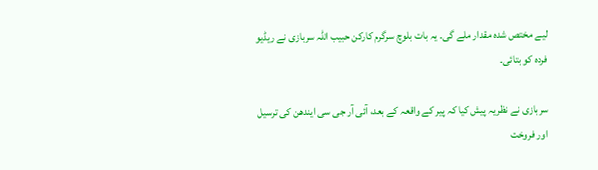لیے مختص شدہ مقدار ملے گی۔ یہ بات بلوچ سرگرم کارکن حبیب اللہ سربازی نے ریڈیو فردہ کو بتائی۔

سربازی نے نظریہ پیش کیا کہ پیر کے واقعہ کے بعد، آئی آر جی سی ایندھن کی ترسیل اور فروخت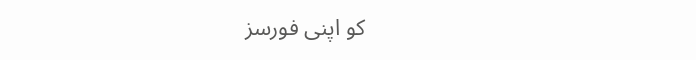کو اپنی فورسز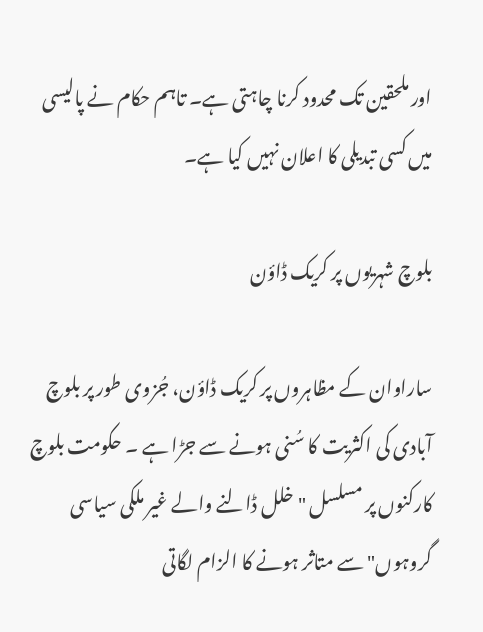اور ملحقین تک محدود کرنا چاہتی ہے۔ تاہم حکام نے پالیسی میں کسی تبدیلی کا اعلان نہیں کیا ہے۔

بلوچ شہریوں پر کریک ڈاؤن

ساراوان کے مظاہروں پر کریک ڈاؤن، جُزوی طور پر بلوچ آبادی کی اکثریت کا سُنی ہونے سے جڑا ہے ۔ حکومت بلوچ کارکنوں پر مسلسل "خلل ڈالنے والے غیر ملکی سیاسی گروہوں" سے متاثر ہونے کا الزام لگاتی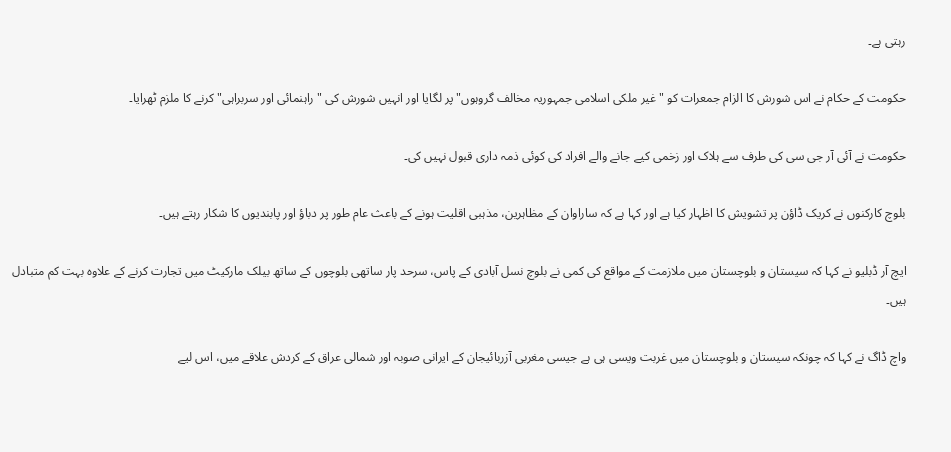رہتی ہے۔

حکومت کے حکام نے اس شورش کا الزام جمعرات کو "غیر ملکی اسلامی جمہوریہ مخالف گروہوں" پر لگایا اور انہیں شورش کی "راہنمائی اور سربراہی" کرنے کا ملزم ٹھرایا۔

حکومت نے آئی آر جی سی کی طرف سے ہلاک اور زخمی کیے جانے والے افراد کی کوئی ذمہ داری قبول نہیں کی۔

بلوچ کارکنوں نے کریک ڈاؤن پر تشویش کا اظہار کیا ہے اور کہا ہے کہ ساراوان کے مظاہرین، مذہبی اقلیت ہونے کے باعث عام طور پر دباؤ اور پابندیوں کا شکار رہتے ہیں۔

ایچ آر ڈبلیو نے کہا کہ سیستان و بلوچستان میں ملازمت کے مواقع کی کمی نے بلوچ نسل آبادی کے پاس، سرحد پار ساتھی بلوچوں کے ساتھ بیلک مارکیٹ میں تجارت کرنے کے علاوہ بہت کم متبادل ہیں۔

واچ ڈاگ نے کہا کہ چونکہ سیستان و بلوچستان میں غربت ویسی ہی ہے جیسی مغربی آزربائیجان کے ایرانی صوبہ اور شمالی عراق کے کردش علاقے میں، اس لیے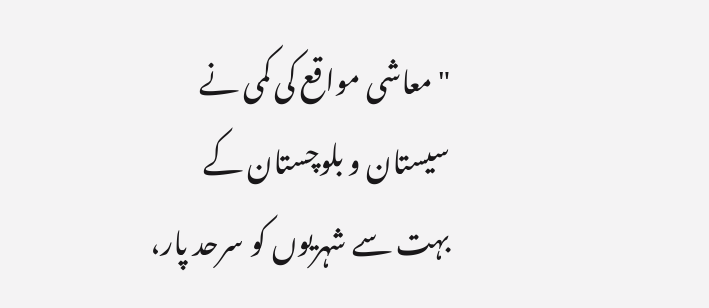"معاشی مواقع کی کمی نے سیستان و بلوچستان کے بہت سے شہریوں کو سرحد پار،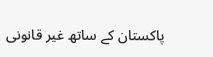پاکستان کے ساتھ غیر قانونی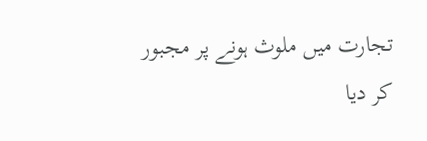تجارت میں ملوث ہونے پر مجبور کر دیا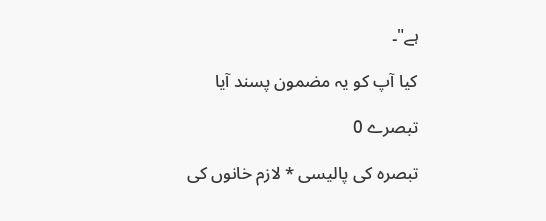ہے"۔

کیا آپ کو یہ مضمون پسند آیا

تبصرے 0

تبصرہ کی پالیسی * لازم خانوں کی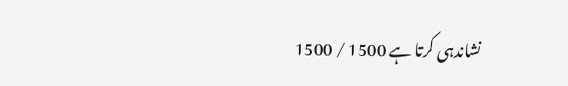نشاندہی کرتا ہے 1500 / 1500